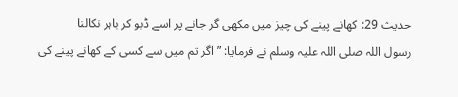حدیث 29: کھانے پینے کی چیز میں مکھی گر جانے پر اسے ڈبو کر باہر نکالنا
رسول اللہ صلی اللہ علیہ وسلم نے فرمایا: ”اگر تم میں سے کسی کے کھانے پینے کی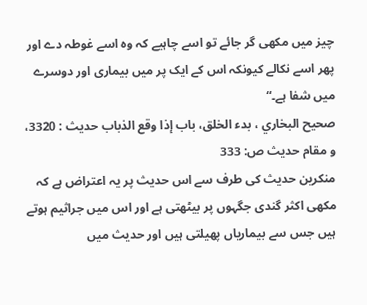چیز میں مکھی گر جائے تو اسے چاہیے کہ وہ اسے غوطہ دے اور پھر اسے نکالے کیونکہ اس کے ایک پر میں بیماری اور دوسرے میں شفا ہے۔“
صحيح البخاري ، بدء الخلق، باب إذا وقع الذباب حديث : 3320، و مقام حدیث ص: 333
منکرین حدیث کی طرف سے اس حدیث پر یہ اعتراض ہے کہ مکھی اکثر گندی جگہوں پر بیٹھتی ہے اور اس میں جراثیم ہوتے ہیں جس سے بیماریاں پھیلتی ہیں اور حدیث میں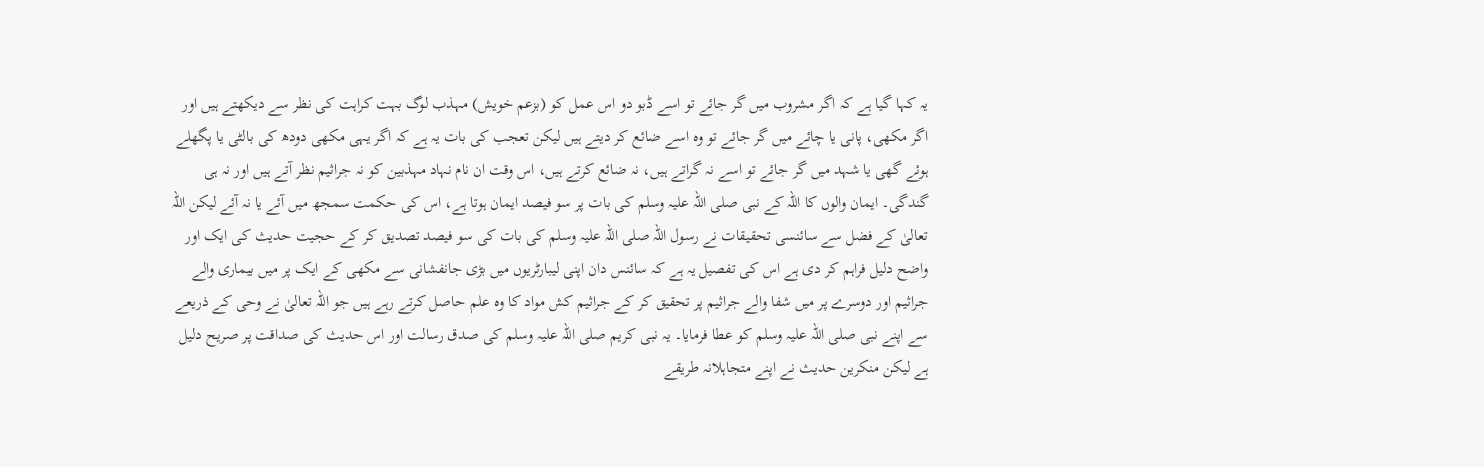یہ کہا گیا ہے کہ اگر مشروب میں گر جائے تو اسے ڈبو دو اس عمل کو (بزعم خویش) مہذب لوگ بہت کراہت کی نظر سے دیکھتے ہیں اور اگر مکھی، پانی یا چائے میں گر جائے تو وہ اسے ضائع کر دیتے ہیں لیکن تعجب کی بات یہ ہے کہ اگر یہی مکھی دودھ کی بالٹی یا پگھلے ہوئے گھی یا شہد میں گر جائے تو اسے نہ گراتے ہیں، نہ ضائع کرتے ہیں، اس وقت ان نام نہاد مہذبین کو نہ جراثیم نظر آتے ہیں اور نہ ہی گندگی۔ ایمان والوں کا اللہ کے نبی صلی اللہ علیہ وسلم کی بات پر سو فیصد ایمان ہوتا ہے، اس کی حکمت سمجھ میں آئے یا نہ آئے لیکن اللہ تعالیٰ کے فضل سے سائنسی تحقیقات نے رسول اللہ صلی اللہ علیہ وسلم کی بات کی سو فیصد تصدیق کر کے حجیت حدیث کی ایک اور واضح دلیل فراہم کر دی ہے اس کی تفصیل یہ ہے کہ سائنس دان اپنی لیبارٹریوں میں بڑی جانفشانی سے مکھی کے ایک پر میں بیماری والے جراثیم اور دوسرے پر میں شفا والے جراثیم پر تحقیق کر کے جراثیم کش مواد کا وہ علم حاصل کرتے رہے ہیں جو اللہ تعالیٰ نے وحی کے ذریعے سے اپنے نبی صلی اللہ علیہ وسلم کو عطا فرمایا۔ یہ نبی کریم صلی اللہ علیہ وسلم کی صدق رسالت اور اس حدیث کی صداقت پر صریح دلیل ہے لیکن منکرین حدیث نے اپنے متجاہلانہ طریقے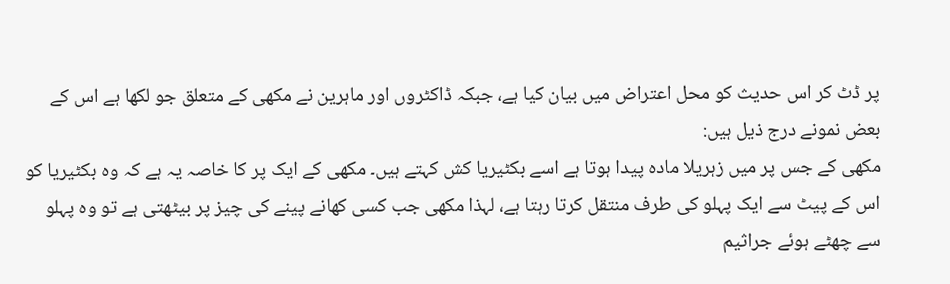پر ڈٹ کر اس حدیث کو محل اعتراض میں بیان کیا ہے، جبکہ ڈاکٹروں اور ماہرین نے مکھی کے متعلق جو لکھا ہے اس کے بعض نمونے درج ذیل ہیں:
مکھی کے جس پر میں زہریلا مادہ پیدا ہوتا ہے اسے بکٹیریا کش کہتے ہیں۔ مکھی کے ایک پر کا خاصہ یہ ہے کہ وہ بکٹیریا کو اس کے پیٹ سے ایک پہلو کی طرف منتقل کرتا رہتا ہے، لہذا مکھی جب کسی کھانے پینے کی چیز پر بیٹھتی ہے تو وہ پہلو سے چھٹے ہوئے جراثیم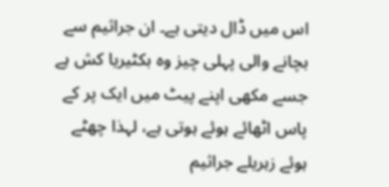اس میں ڈال دیتی ہے۔ ان جراثیم سے بچانے والی پہلی چیز وہ بکٹیریا کش ہے جسے مکھی اپنے پیٹ میں ایک پر کے پاس اٹھائے ہوئے ہوتی ہے، لہذا چھٹے ہوئے زہریلے جراثیم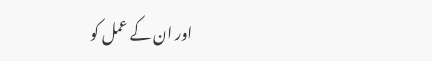اور ان کے عمل کو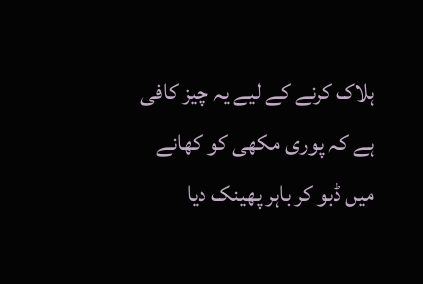ہلاک کرنے کے لیے یہ چیز کافی ہے کہ پوری مکھی کو کھانے میں ڈبو کر باہر پھینک دیا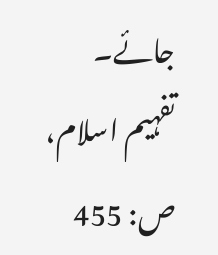جائے۔
تفہیم اسلام، ص: 455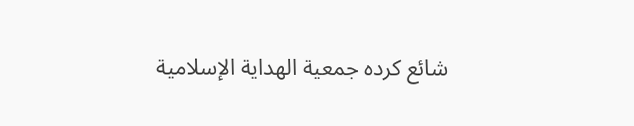شائع كرده جمعية الهداية الإسلامية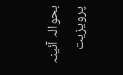بحوالہ آئینہ پرویزیت